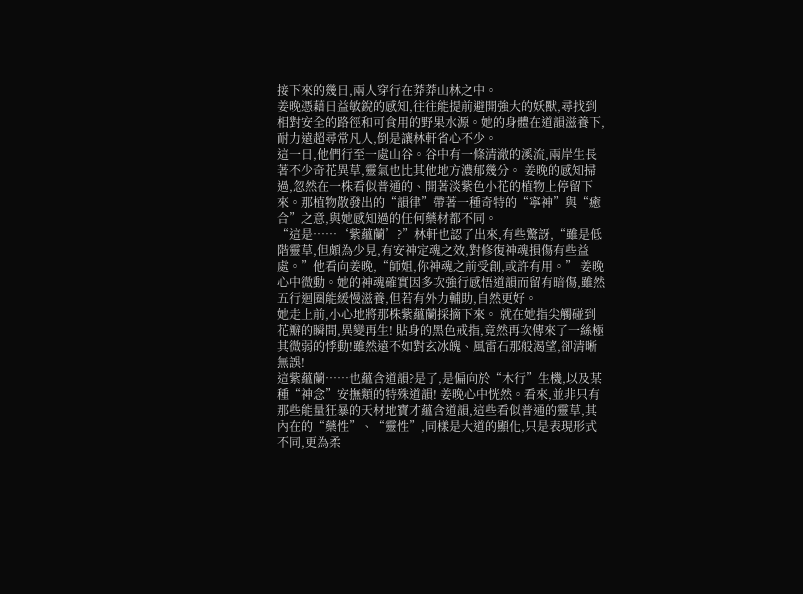接下來的幾日,兩人穿行在莽莽山林之中。
姜晚憑藉日益敏銳的感知,往往能提前避開強大的妖獸,尋找到相對安全的路徑和可食用的野果水源。她的身體在道韻滋養下,耐力遠超尋常凡人,倒是讓林軒省心不少。
這一日,他們行至一處山谷。谷中有一條清澈的溪流,兩岸生長著不少奇花異草,靈氣也比其他地方濃郁幾分。 姜晚的感知掃過,忽然在一株看似普通的、開著淡紫色小花的植物上停留下來。那植物散發出的“韻律”帶著一種奇特的“寧神”與“癒合”之意,與她感知過的任何藥材都不同。
“這是……‘紫蘊蘭’?”林軒也認了出來,有些驚訝,“雖是低階靈草,但頗為少見,有安神定魂之效,對修復神魂損傷有些益處。”他看向姜晚,“師姐,你神魂之前受創,或許有用。” 姜晚心中微動。她的神魂確實因多次強行感悟道韻而留有暗傷,雖然五行迴圈能緩慢滋養,但若有外力輔助,自然更好。
她走上前,小心地將那株紫蘊蘭採摘下來。 就在她指尖觸碰到花瓣的瞬間,異變再生! 貼身的黑色戒指,竟然再次傳來了一絲極其微弱的悸動!雖然遠不如對玄冰魄、風雷石那般渴望,卻清晰無誤!
這紫蘊蘭……也蘊含道韻?是了,是偏向於“木行”生機,以及某種“神念”安撫類的特殊道韻! 姜晚心中恍然。看來,並非只有那些能量狂暴的天材地寶才蘊含道韻,這些看似普通的靈草,其內在的“藥性”、“靈性”,同樣是大道的顯化,只是表現形式不同,更為柔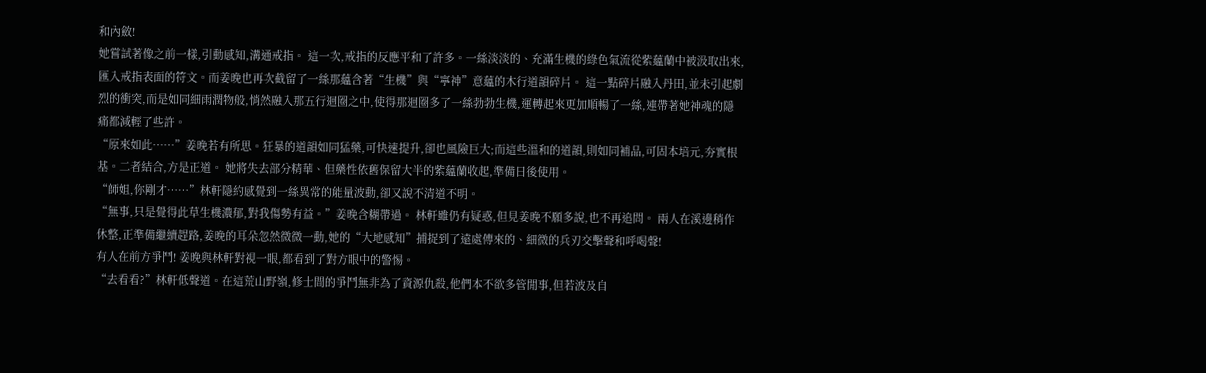和內斂!
她嘗試著像之前一樣,引動感知,溝通戒指。 這一次,戒指的反應平和了許多。一絲淡淡的、充滿生機的綠色氣流從紫蘊蘭中被汲取出來,匯入戒指表面的符文。而姜晚也再次截留了一絲那蘊含著“生機”與“寧神”意蘊的木行道韻碎片。 這一點碎片融入丹田,並未引起劇烈的衝突,而是如同細雨潤物般,悄然融入那五行迴圈之中,使得那迴圈多了一絲勃勃生機,運轉起來更加順暢了一絲,連帶著她神魂的隱痛都減輕了些許。
“原來如此……”姜晚若有所思。狂暴的道韻如同猛藥,可快速提升,卻也風險巨大;而這些溫和的道韻,則如同補品,可固本培元,夯實根基。二者結合,方是正道。 她將失去部分精華、但藥性依舊保留大半的紫蘊蘭收起,準備日後使用。
“師姐,你剛才……”林軒隱約感覺到一絲異常的能量波動,卻又說不清道不明。
“無事,只是覺得此草生機濃郁,對我傷勢有益。”姜晚含糊帶過。 林軒雖仍有疑惑,但見姜晚不願多說,也不再追問。 兩人在溪邊稍作休整,正準備繼續趕路,姜晚的耳朵忽然微微一動,她的“大地感知”捕捉到了遠處傳來的、細微的兵刃交擊聲和呼喝聲!
有人在前方爭鬥! 姜晚與林軒對視一眼,都看到了對方眼中的警惕。
“去看看?”林軒低聲道。在這荒山野嶺,修士間的爭鬥無非為了資源仇殺,他們本不欲多管閒事,但若波及自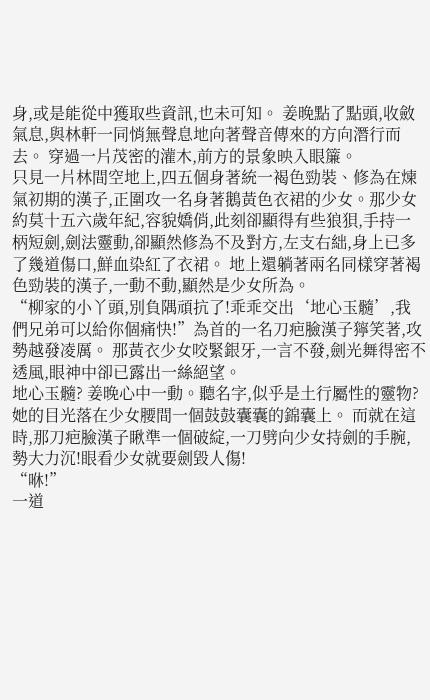身,或是能從中獲取些資訊,也未可知。 姜晚點了點頭,收斂氣息,與林軒一同悄無聲息地向著聲音傳來的方向潛行而去。 穿過一片茂密的灌木,前方的景象映入眼簾。
只見一片林間空地上,四五個身著統一褐色勁裝、修為在煉氣初期的漢子,正圍攻一名身著鵝黃色衣裙的少女。那少女約莫十五六歲年紀,容貌嬌俏,此刻卻顯得有些狼狽,手持一柄短劍,劍法靈動,卻顯然修為不及對方,左支右絀,身上已多了幾道傷口,鮮血染紅了衣裙。 地上還躺著兩名同樣穿著褐色勁裝的漢子,一動不動,顯然是少女所為。
“柳家的小丫頭,別負隅頑抗了!乖乖交出‘地心玉髓’,我們兄弟可以給你個痛快!”為首的一名刀疤臉漢子獰笑著,攻勢越發凌厲。 那黃衣少女咬緊銀牙,一言不發,劍光舞得密不透風,眼神中卻已露出一絲絕望。
地心玉髓? 姜晚心中一動。聽名字,似乎是土行屬性的靈物?她的目光落在少女腰間一個鼓鼓囊囊的錦囊上。 而就在這時,那刀疤臉漢子瞅準一個破綻,一刀劈向少女持劍的手腕,勢大力沉!眼看少女就要劍毀人傷!
“咻!”
一道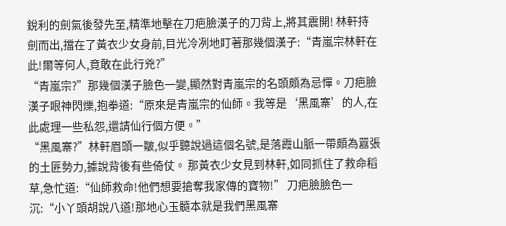銳利的劍氣後發先至,精準地擊在刀疤臉漢子的刀背上,將其震開! 林軒持劍而出,擋在了黃衣少女身前,目光冷冽地盯著那幾個漢子:“青嵐宗林軒在此!爾等何人,竟敢在此行兇?”
“青嵐宗?”那幾個漢子臉色一變,顯然對青嵐宗的名頭頗為忌憚。刀疤臉漢子眼神閃爍,抱拳道:“原來是青嵐宗的仙師。我等是‘黑風寨’的人,在此處理一些私怨,還請仙行個方便。”
“黑風寨?”林軒眉頭一皺,似乎聽說過這個名號,是落霞山脈一帶頗為囂張的土匪勢力,據說背後有些倚仗。 那黃衣少女見到林軒,如同抓住了救命稻草,急忙道:“仙師救命!他們想要搶奪我家傳的寶物!” 刀疤臉臉色一沉:“小丫頭胡說八道!那地心玉髓本就是我們黑風寨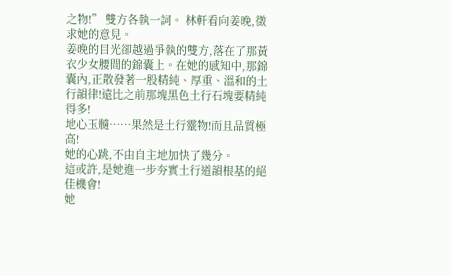之物!” 雙方各執一詞。 林軒看向姜晚,徵求她的意見。
姜晚的目光卻越過爭執的雙方,落在了那黃衣少女腰間的錦囊上。在她的感知中,那錦囊內,正散發著一股精純、厚重、溫和的土行韻律!遠比之前那塊黑色土行石塊要精純得多!
地心玉髓……果然是土行靈物!而且品質極高!
她的心跳,不由自主地加快了幾分。
這或許,是她進一步夯實土行道韻根基的絕佳機會!
她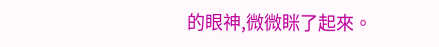的眼神,微微眯了起來。